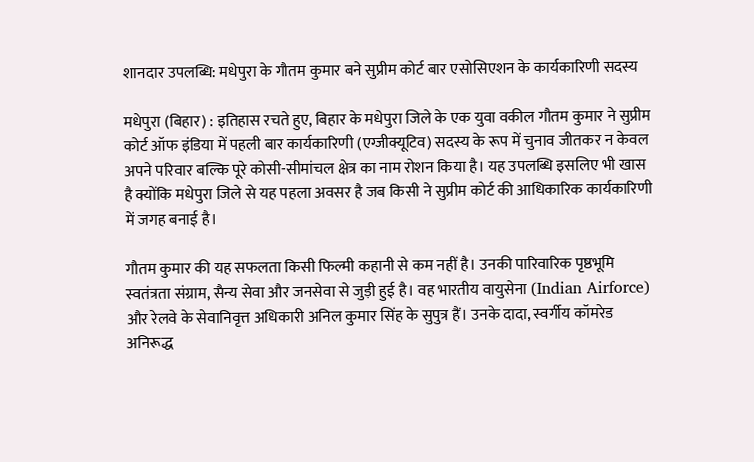शानदार उपलब्धि: मधेपुरा के गौतम कुमार बने सुप्रीम कोर्ट बार एसोसिएशन के कार्यकारिणी सदस्य

मधेपुरा (बिहार) : इतिहास रचते हुए, बिहार के मधेपुरा जिले के एक युवा वकील गौतम कुमार ने सुप्रीम कोर्ट ऑफ इंडिया में पहली बार कार्यकारिणी (एग्जीक्यूटिव) सदस्य के रूप में चुनाव जीतकर न केवल अपने परिवार बल्कि पूरे कोसी-सीमांचल क्षेत्र का नाम रोशन किया है। यह उपलब्धि इसलिए भी खास है क्योंकि मधेपुरा जिले से यह पहला अवसर है जब किसी ने सुप्रीम कोर्ट की आधिकारिक कार्यकारिणी में जगह बनाई है।

गौतम कुमार की यह सफलता किसी फिल्मी कहानी से कम नहीं है। उनकी पारिवारिक पृष्ठभूमि स्वतंत्रता संग्राम, सैन्य सेवा और जनसेवा से जुड़ी हुई है। वह भारतीय वायुसेना (Indian Airforce) और रेलवे के सेवानिवृत्त अधिकारी अनिल कुमार सिंह के सुपुत्र हैं। उनके दादा, स्वर्गीय कॉमरेड अनिरूद्ध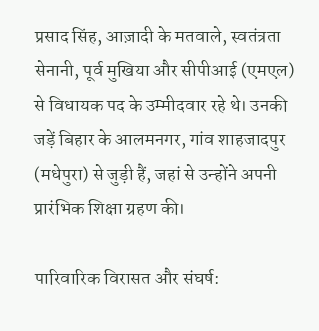प्रसाद सिंह, आज़ादी के मतवाले, स्वतंत्रता सेनानी, पूर्व मुखिया और सीपीआई (एमएल) से विधायक पद के उम्मीदवार रहे थे। उनकी जड़ें बिहार के आलमनगर, गांव शाहजादपुर (मधेपुरा) से जुड़ी हैं, जहां से उन्होंने अपनी प्रारंभिक शिक्षा ग्रहण की।

पारिवारिक विरासत और संघर्ष: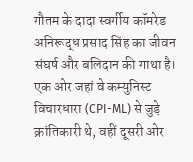गौतम के दादा स्वर्गीय कॉमरेड अनिरूद्ध प्रसाद सिंह का जीवन संघर्ष और बलिदान की गाथा है। एक ओर जहां वे कम्युनिस्ट विचारधारा (CPI-ML) से जुड़े क्रांतिकारी थे, वहीं दूसरी ओर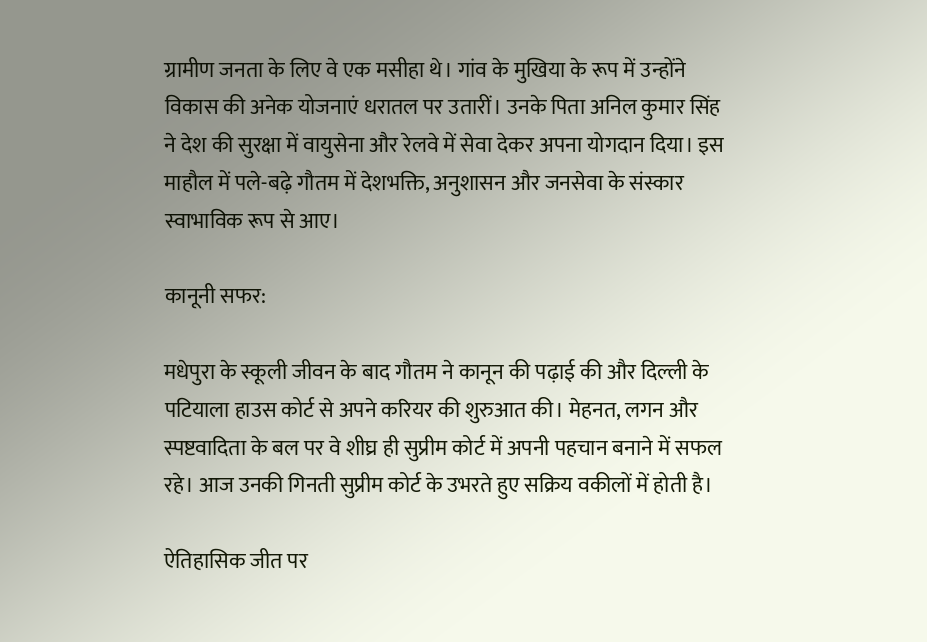ग्रामीण जनता के लिए वे एक मसीहा थे। गांव के मुखिया के रूप में उन्होंने विकास की अनेक योजनाएं धरातल पर उतारीं। उनके पिता अनिल कुमार सिंह ने देश की सुरक्षा में वायुसेना और रेलवे में सेवा देकर अपना योगदान दिया। इस माहौल में पले-बढ़े गौतम में देशभक्ति, अनुशासन और जनसेवा के संस्कार स्वाभाविक रूप से आए।

कानूनी सफर:

मधेपुरा के स्कूली जीवन के बाद गौतम ने कानून की पढ़ाई की और दिल्ली के पटियाला हाउस कोर्ट से अपने करियर की शुरुआत की। मेहनत, लगन और स्पष्टवादिता के बल पर वे शीघ्र ही सुप्रीम कोर्ट में अपनी पहचान बनाने में सफल रहे। आज उनकी गिनती सुप्रीम कोर्ट के उभरते हुए सक्रिय वकीलों में होती है।

ऐतिहासिक जीत पर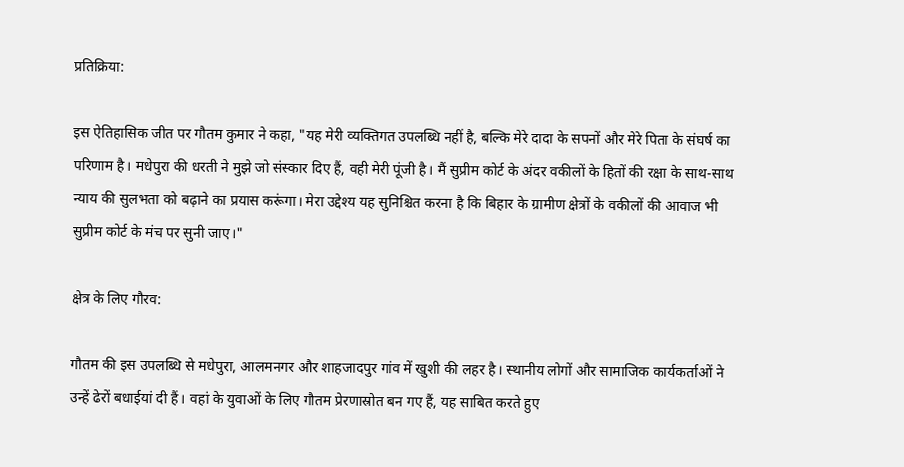प्रतिक्रिया:

इस ऐतिहासिक जीत पर गौतम कुमार ने कहा, "यह मेरी व्यक्तिगत उपलब्धि नहीं है, बल्कि मेरे दादा के सपनों और मेरे पिता के संघर्ष का परिणाम है। मधेपुरा की धरती ने मुझे जो संस्कार दिए हैं, वही मेरी पूंजी है। मैं सुप्रीम कोर्ट के अंदर वकीलों के हितों की रक्षा के साथ-साथ न्याय की सुलभता को बढ़ाने का प्रयास करूंगा। मेरा उद्देश्य यह सुनिश्चित करना है कि बिहार के ग्रामीण क्षेत्रों के वकीलों की आवाज भी सुप्रीम कोर्ट के मंच पर सुनी जाए।"

क्षेत्र के लिए गौरव:

गौतम की इस उपलब्धि से मधेपुरा, आलमनगर और शाहजादपुर गांव में खुशी की लहर है। स्थानीय लोगों और सामाजिक कार्यकर्ताओं ने उन्हें ढेरों बधाईयां दी हैं। वहां के युवाओं के लिए गौतम प्रेरणास्रोत बन गए हैं, यह साबित करते हुए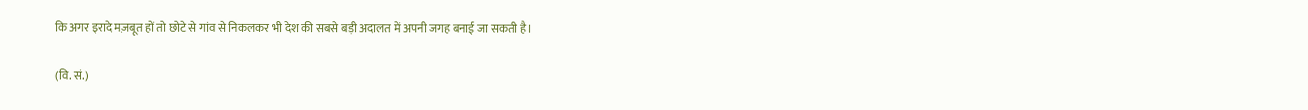कि अगर इरादे मज़बूत हों तो छोटे से गांव से निकलकर भी देश की सबसे बड़ी अदालत में अपनी जगह बनाई जा सकती है।

(वि. सं.)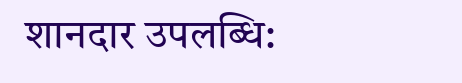शानदार उपलब्धि: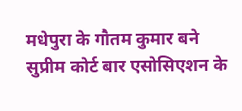मधेपुरा के गौतम कुमार बने सुप्रीम कोर्ट बार एसोसिएशन के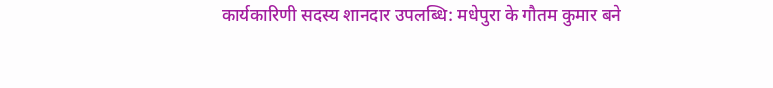कार्यकारिणी सदस्य शानदार उपलब्धि: मधेपुरा के गौतम कुमार बने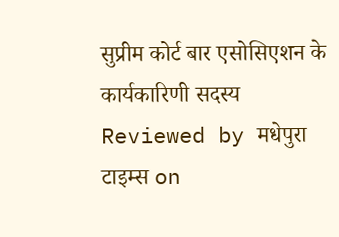सुप्रीम कोर्ट बार एसोसिएशन के कार्यकारिणी सदस्य Reviewed by मधेपुरा टाइम्स on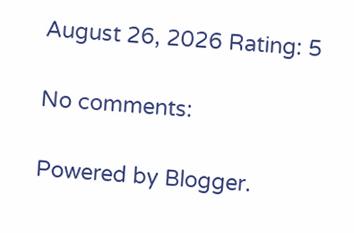August 26, 2026 Rating: 5

No comments:

Powered by Blogger.